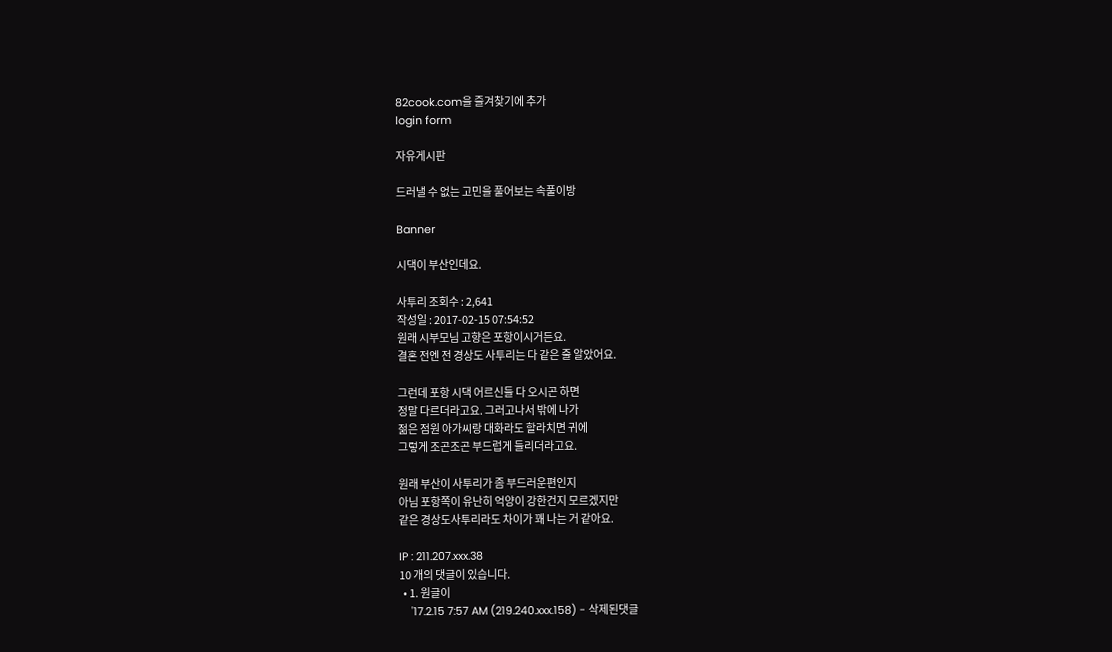82cook.com을 즐겨찾기에 추가
login form

자유게시판

드러낼 수 없는 고민을 풀어보는 속풀이방

Banner

시댁이 부산인데요.

사투리 조회수 : 2,641
작성일 : 2017-02-15 07:54:52
원래 시부모님 고향은 포항이시거든요.
결혼 전엔 전 경상도 사투리는 다 같은 줄 알았어요.

그런데 포항 시댁 어르신들 다 오시곤 하면
정말 다르더라고요. 그러고나서 밖에 나가
젊은 점원 아가씨랑 대화라도 할라치면 귀에
그렇게 조곤조곤 부드럽게 들리더라고요.

원래 부산이 사투리가 좀 부드러운편인지
아님 포항쪽이 유난히 억양이 강한건지 모르겠지만
같은 경상도사투리라도 차이가 꽤 나는 거 같아요.

IP : 211.207.xxx.38
10 개의 댓글이 있습니다.
  • 1. 원글이
    '17.2.15 7:57 AM (219.240.xxx.158) - 삭제된댓글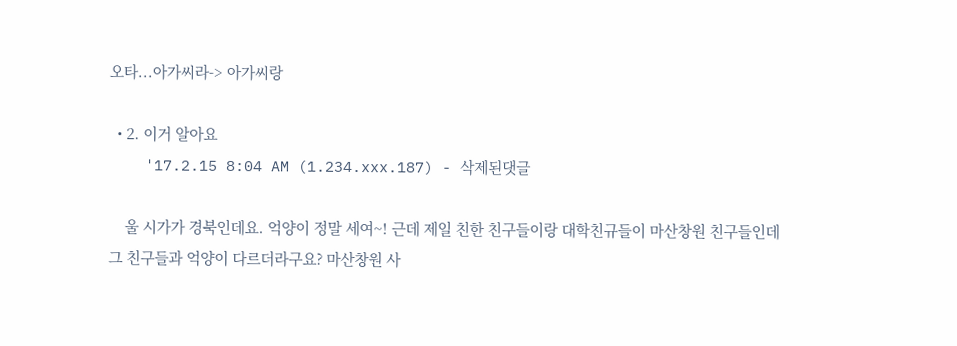오타...아가씨라-> 아가씨랑

  • 2. 이거 알아요
    '17.2.15 8:04 AM (1.234.xxx.187) - 삭제된댓글

    울 시가가 경북인데요. 억양이 정말 세여~! 근데 제일 친한 친구들이랑 대학친규들이 마산창원 친구들인데 그 친구들과 억양이 다르더라구요? 마산창원 사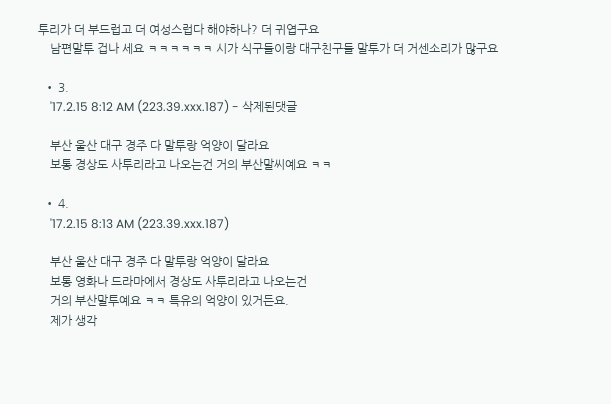투리가 더 부드럽고 더 여성스럽다 해야하나? 더 귀엽구요
    남편말투 겁나 세요 ㅋㅋㅋㅋㅋㅋ 시가 식구들이랑 대구친구들 말투가 더 거센소리가 많구요

  • 3.
    '17.2.15 8:12 AM (223.39.xxx.187) - 삭제된댓글

    부산 울산 대구 경주 다 말투랑 억양이 달라요
    보통 경상도 사투리라고 나오는건 거의 부산말씨예요 ㅋㅋ

  • 4.
    '17.2.15 8:13 AM (223.39.xxx.187)

    부산 울산 대구 경주 다 말투랑 억양이 달라요
    보통 영화나 드라마에서 경상도 사투리라고 나오는건
    거의 부산말투예요 ㅋㅋ 특유의 억양이 있거든요.
    제가 생각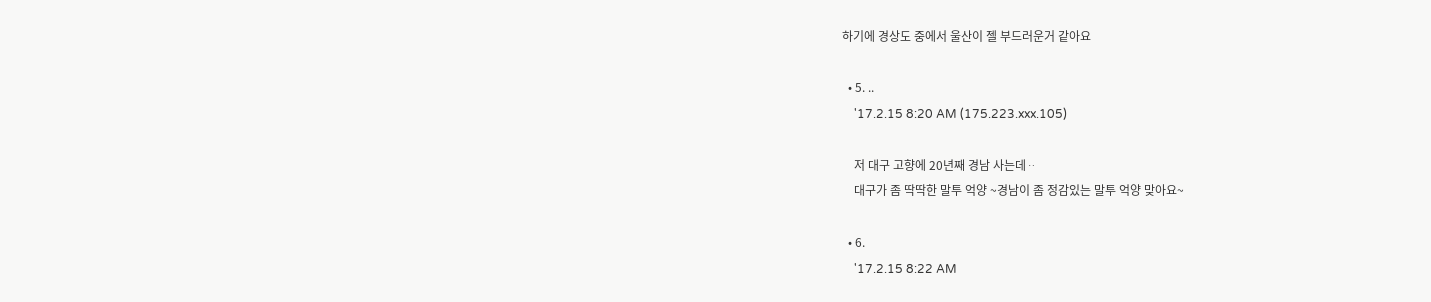하기에 경상도 중에서 울산이 젤 부드러운거 같아요

  • 5. ..
    '17.2.15 8:20 AM (175.223.xxx.105)

    저 대구 고향에 20년째 경남 사는데ᆢ
    대구가 좀 딱딱한 말투 억양 ~경남이 좀 정감있는 말투 억양 맞아요~

  • 6.
    '17.2.15 8:22 AM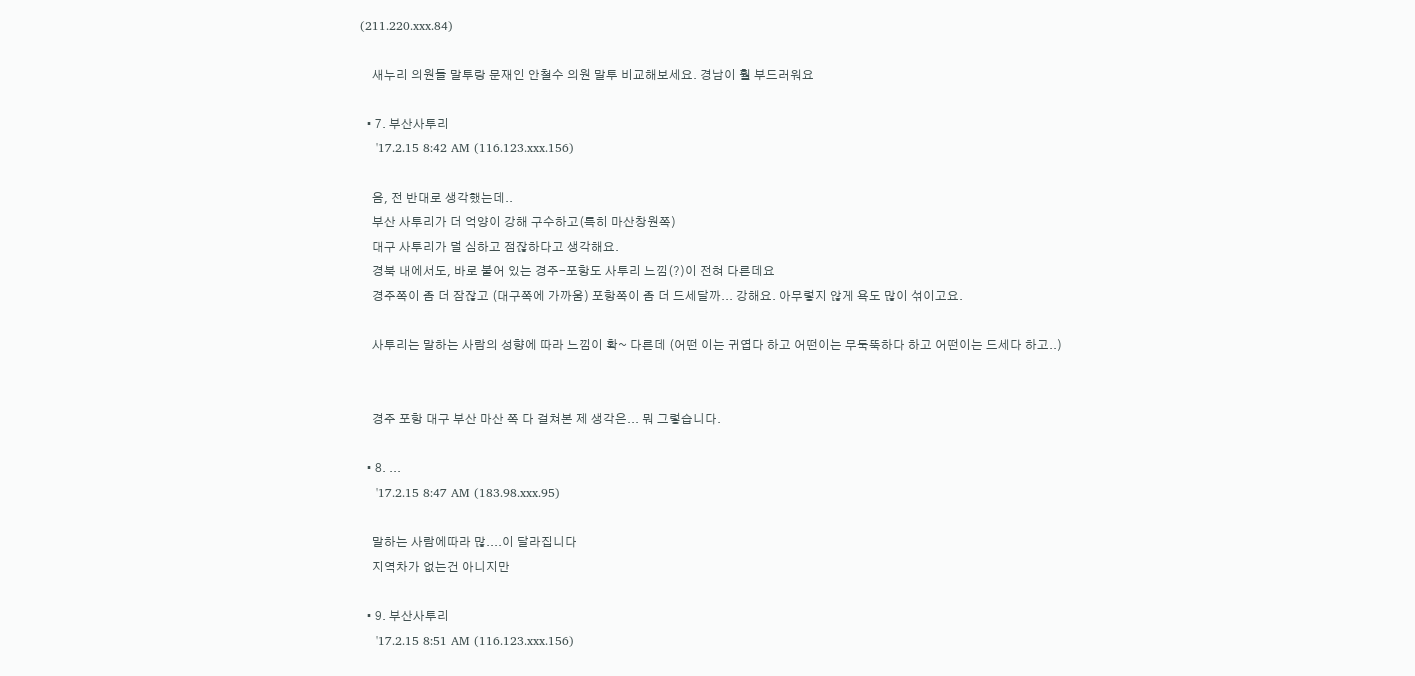(211.220.xxx.84)

    새누리 의원들 말투랑 문재인 안철수 의원 말투 비교해보세요. 경남이 훨 부드러워요

  • 7. 부산사투리
    '17.2.15 8:42 AM (116.123.xxx.156)

    음, 전 반대로 생각했는데..
    부산 사투리가 더 억양이 강해 구수하고(특히 마산창원쪽)
    대구 사투리가 덜 심하고 점잖하다고 생각해요.
    경북 내에서도, 바로 붙어 있는 경주-포항도 사투리 느낌(?)이 전혀 다른데요
    경주쪽이 좀 더 잠잖고 (대구쪽에 가까움) 포항쪽이 좀 더 드세달까... 강해요. 아무렇지 않게 욕도 많이 섞이고요.

    사투리는 말하는 사람의 성향에 따라 느낌이 확~ 다른데 (어떤 이는 귀엽다 하고 어떤이는 무둑뚝하다 하고 어떤이는 드세다 하고..)


    경주 포항 대구 부산 마산 쪽 다 걸쳐본 제 생각은... 뭐 그렇습니다.

  • 8. ...
    '17.2.15 8:47 AM (183.98.xxx.95)

    말하는 사람에따라 많....이 달라집니다
    지역차가 없는건 아니지만

  • 9. 부산사투리
    '17.2.15 8:51 AM (116.123.xxx.156)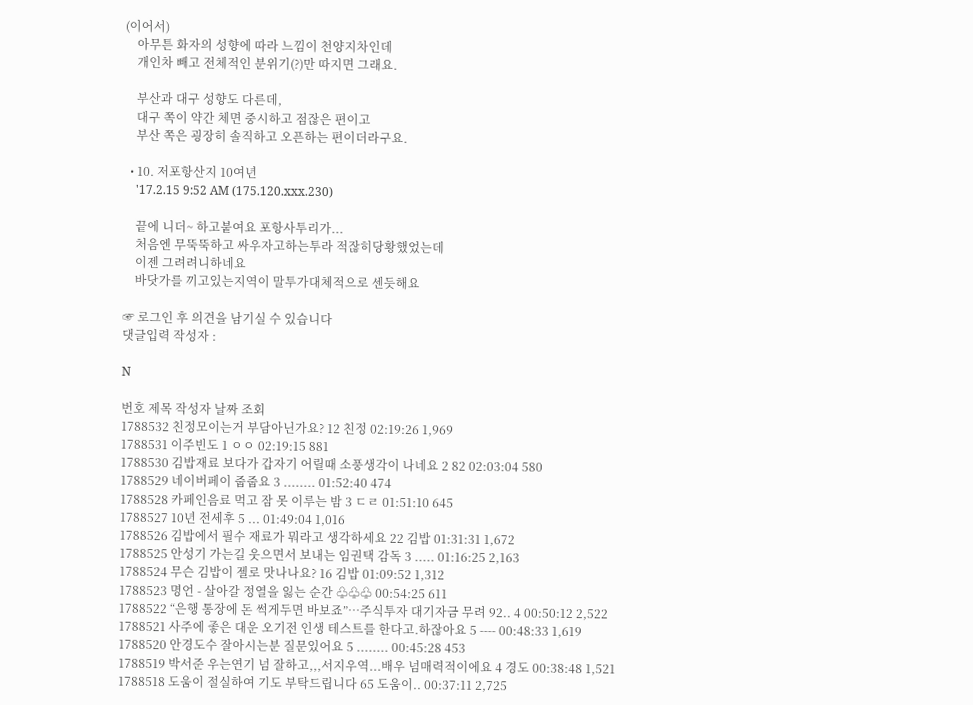(이어서)
    아무튼 화자의 성향에 따라 느낌이 천양지차인데
    개인차 빼고 전체적인 분위기(?)만 따지면 그래요.

    부산과 대구 성향도 다른데,
    대구 쪽이 약간 체면 중시하고 점잖은 편이고
    부산 쪽은 굉장히 솔직하고 오픈하는 편이더라구요.

  • 10. 저포항산지 10여년
    '17.2.15 9:52 AM (175.120.xxx.230)

    끝에 니더~ 하고붙여요 포항사투리가...
    처음엔 무뚝뚝하고 싸우자고하는투라 적잖히당황했었는데
    이젠 그려려니하네요
    바닷가를 끼고있는지역이 말투가대체적으로 센듯해요

☞ 로그인 후 의견을 남기실 수 있습니다
댓글입력 작성자 :

N

번호 제목 작성자 날짜 조회
1788532 친정모이는거 부담아닌가요? 12 친정 02:19:26 1,969
1788531 이주빈도 1 ㅇㅇ 02:19:15 881
1788530 김밥재료 보다가 갑자기 어릴때 소풍생각이 나네요 2 82 02:03:04 580
1788529 네이버페이 줍줍요 3 ........ 01:52:40 474
1788528 카페인음료 먹고 잠 못 이루는 밤 3 ㄷㄹ 01:51:10 645
1788527 10년 전세후 5 ... 01:49:04 1,016
1788526 김밥에서 필수 재료가 뭐라고 생각하세요 22 김밥 01:31:31 1,672
1788525 안성기 가는길 웃으면서 보내는 임권택 감독 3 ..... 01:16:25 2,163
1788524 무슨 김밥이 젤로 맛나나요? 16 김밥 01:09:52 1,312
1788523 명언 - 살아갈 정열을 잃는 순간 ♧♧♧ 00:54:25 611
1788522 “은행 통장에 돈 썩게두면 바보죠”…주식투자 대기자금 무려 92.. 4 00:50:12 2,522
1788521 사주에 좋은 대운 오기전 인생 테스트를 한다고.하잖아요 5 ---- 00:48:33 1,619
1788520 안경도수 잘아시는분 질문있어요 5 ........ 00:45:28 453
1788519 박서준 우는연기 넘 잘하고,,,서지우역...배우 넘매력적이에요 4 경도 00:38:48 1,521
1788518 도움이 절실하여 기도 부탁드립니다 65 도움이.. 00:37:11 2,725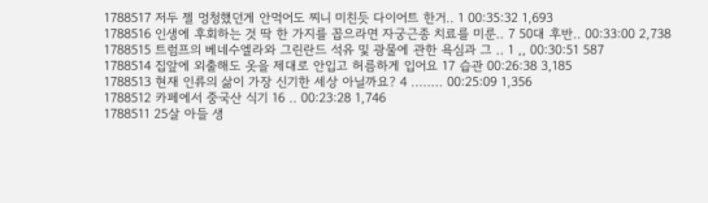1788517 저두 젤 멍청했던게 안먹어도 찌니 미친듯 다이어트 한거.. 1 00:35:32 1,693
1788516 인생에 후회하는 것 딱 한 가지를 꼽으라면 자궁근종 치료를 미룬.. 7 50대 후반.. 00:33:00 2,738
1788515 트럼프의 베네수엘라와 그린란드 석유 및 광물에 관한 욕심과 그 .. 1 ,, 00:30:51 587
1788514 집앞에 외출해도 옷을 제대로 안입고 허름하게 입어요 17 습관 00:26:38 3,185
1788513 현재 인류의 삶이 가장 신기한 세상 아닐까요? 4 ........ 00:25:09 1,356
1788512 카페에서 중국산 식기 16 .. 00:23:28 1,746
1788511 25살 아들 생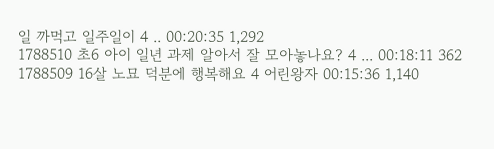일 까먹고 일주일이 4 .. 00:20:35 1,292
1788510 초6 아이 일년 과제 알아서 잘 모아놓나요? 4 ... 00:18:11 362
1788509 16살 노묘 덕분에 행복해요 4 어린왕자 00:15:36 1,140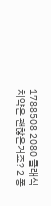1788508 2080 클래식치약은 괜찮은거죠? 2 퐁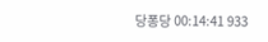당퐁당 00:14:41 933